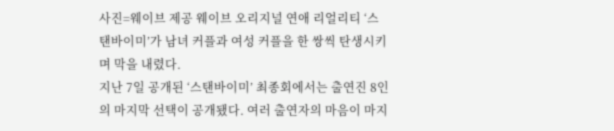사진=웨이브 제공 웨이브 오리지널 연애 리얼리티 ‘스탠바이미’가 남녀 커플과 여성 커플을 한 쌍씩 탄생시키며 막을 내렸다.
지난 7일 공개된 ‘스탠바이미’ 최종회에서는 출연진 8인의 마지막 선택이 공개됐다. 여러 출연자의 마음이 마지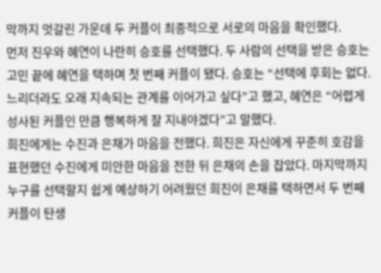막까지 엇갈린 가운데 두 커플이 최종적으로 서로의 마음을 확인했다.
먼저 진우와 혜연이 나란히 승호를 선택했다. 두 사람의 선택을 받은 승호는 고민 끝에 혜연을 택하며 첫 번째 커플이 됐다. 승호는 “선택에 후회는 없다. 느리더라도 오래 지속되는 관계를 이어가고 싶다”고 했고, 혜연은 “어렵게 성사된 커플인 만큼 행복하게 잘 지내야겠다”고 말했다.
희진에게는 수진과 은채가 마음을 전했다. 희진은 자신에게 꾸준히 호감을 표현했던 수진에게 미안한 마음을 전한 뒤 은채의 손을 잡았다. 마지막까지 누구를 선택할지 쉽게 예상하기 어려웠던 희진이 은채를 택하면서 두 번째 커플이 탄생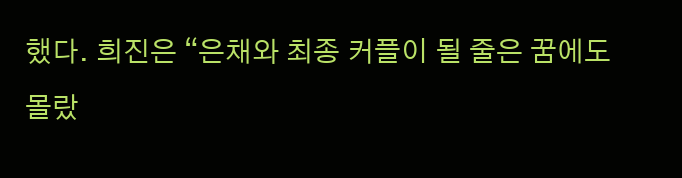했다. 희진은 “은채와 최종 커플이 될 줄은 꿈에도 몰랐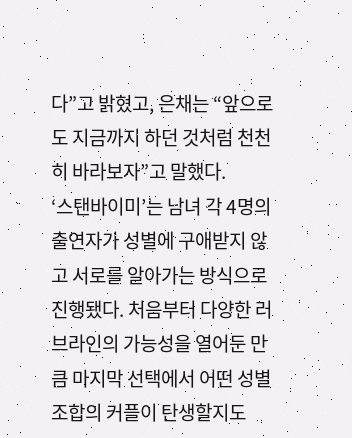다”고 밝혔고, 은채는 “앞으로도 지금까지 하던 것처럼 천천히 바라보자”고 말했다.
‘스탠바이미’는 남녀 각 4명의 출연자가 성별에 구애받지 않고 서로를 알아가는 방식으로 진행됐다. 처음부터 다양한 러브라인의 가능성을 열어둔 만큼 마지막 선택에서 어떤 성별 조합의 커플이 탄생할지도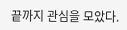끝까지 관심을 모았다.